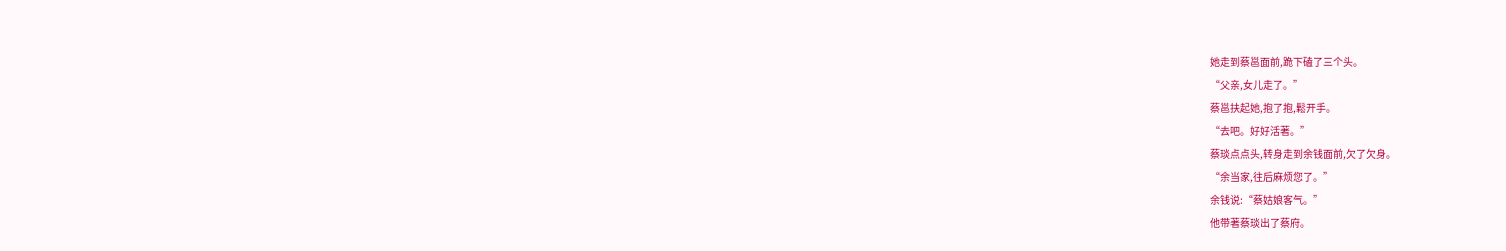她走到蔡邕面前,跪下磕了三个头。
“父亲,女儿走了。”
蔡邕扶起她,抱了抱,鬆开手。
“去吧。好好活著。”
蔡琰点点头,转身走到余钱面前,欠了欠身。
“余当家,往后麻烦您了。”
余钱说:“蔡姑娘客气。”
他带著蔡琰出了蔡府。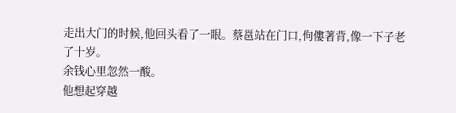走出大门的时候,他回头看了一眼。蔡邕站在门口,佝僂著背,像一下子老了十岁。
余钱心里忽然一酸。
他想起穿越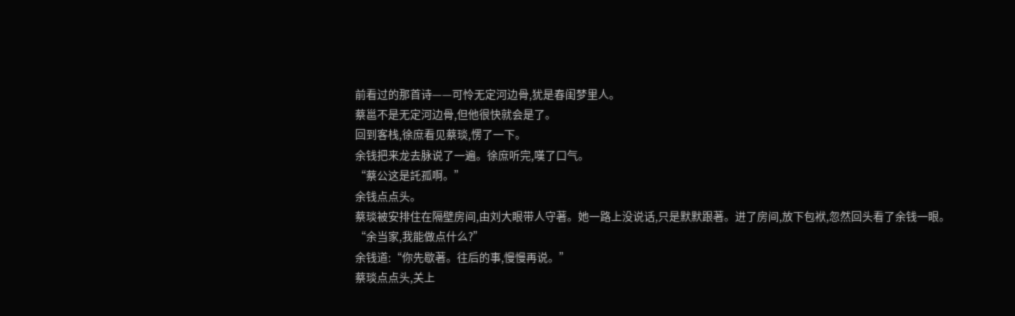前看过的那首诗——可怜无定河边骨,犹是春闺梦里人。
蔡邕不是无定河边骨,但他很快就会是了。
回到客栈,徐庶看见蔡琰,愣了一下。
余钱把来龙去脉说了一遍。徐庶听完,嘆了口气。
“蔡公这是託孤啊。”
余钱点点头。
蔡琰被安排住在隔壁房间,由刘大眼带人守著。她一路上没说话,只是默默跟著。进了房间,放下包袱,忽然回头看了余钱一眼。
“余当家,我能做点什么?”
余钱道:“你先歇著。往后的事,慢慢再说。”
蔡琰点点头,关上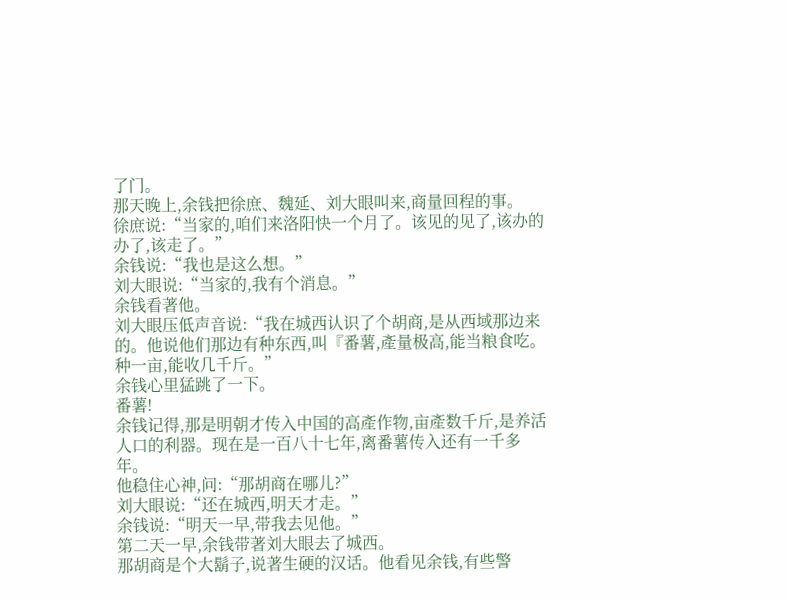了门。
那天晚上,余钱把徐庶、魏延、刘大眼叫来,商量回程的事。
徐庶说:“当家的,咱们来洛阳快一个月了。该见的见了,该办的办了,该走了。”
余钱说:“我也是这么想。”
刘大眼说:“当家的,我有个消息。”
余钱看著他。
刘大眼压低声音说:“我在城西认识了个胡商,是从西域那边来的。他说他们那边有种东西,叫『番薯,產量极高,能当粮食吃。种一亩,能收几千斤。”
余钱心里猛跳了一下。
番薯!
余钱记得,那是明朝才传入中国的高產作物,亩產数千斤,是养活人口的利器。现在是一百八十七年,离番薯传入还有一千多年。
他稳住心神,问:“那胡商在哪儿?”
刘大眼说:“还在城西,明天才走。”
余钱说:“明天一早,带我去见他。”
第二天一早,余钱带著刘大眼去了城西。
那胡商是个大鬍子,说著生硬的汉话。他看见余钱,有些警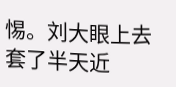惕。刘大眼上去套了半天近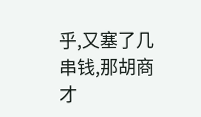乎,又塞了几串钱,那胡商才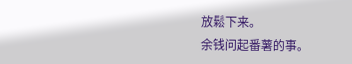放鬆下来。
余钱问起番薯的事。